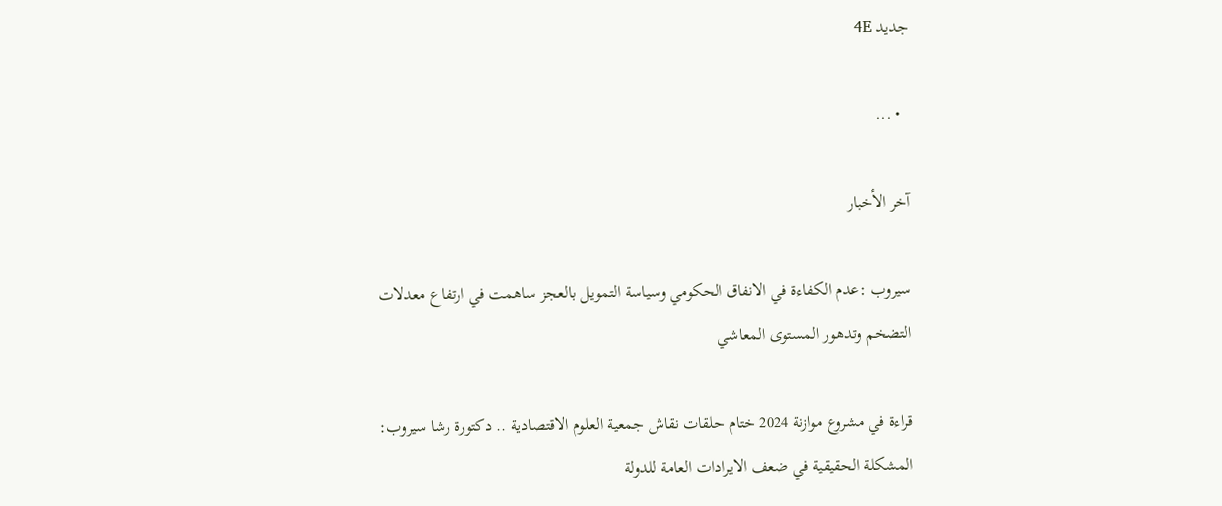جديد 4E

  • ...

آخر الأخبار

سيروب :عدم الكفاءة في الانفاق الحكومي وسياسة التمويل بالعجز ساهمت في ارتفاع معدلات التضخم وتدهور المستوى المعاشي

قراءة في مشروع موازنة 2024 ختام حلقات نقاش جمعية العلوم الاقتصادية .. دكتورة رشا سيروب: المشكلة الحقيقية في ضعف الايرادات العامة للدولة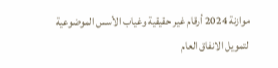موازنة 2024 أرقام غير حقيقية وغياب الأسس الموضوعية لتمويل الانفاق العام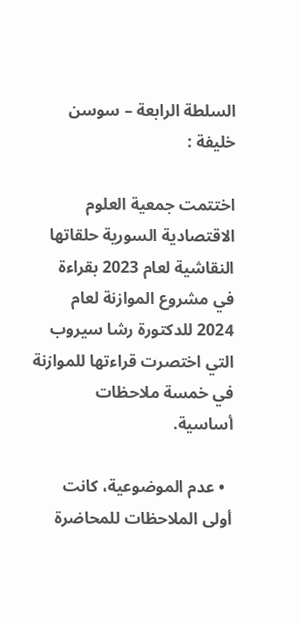السلطة الرابعة – سوسن خليفة :

اختتمت جمعية العلوم الاقتصادية السورية حلقاتها النقاشية لعام 2023 بقراءة  في مشروع الموازنة لعام 2024 للدكتورة رشا سيروب التي اختصرت قراءتها للموازنة في خمسة ملاحظات أساسية.

  • عدم الموضوعية، كانت أولى الملاحظات للمحاضرة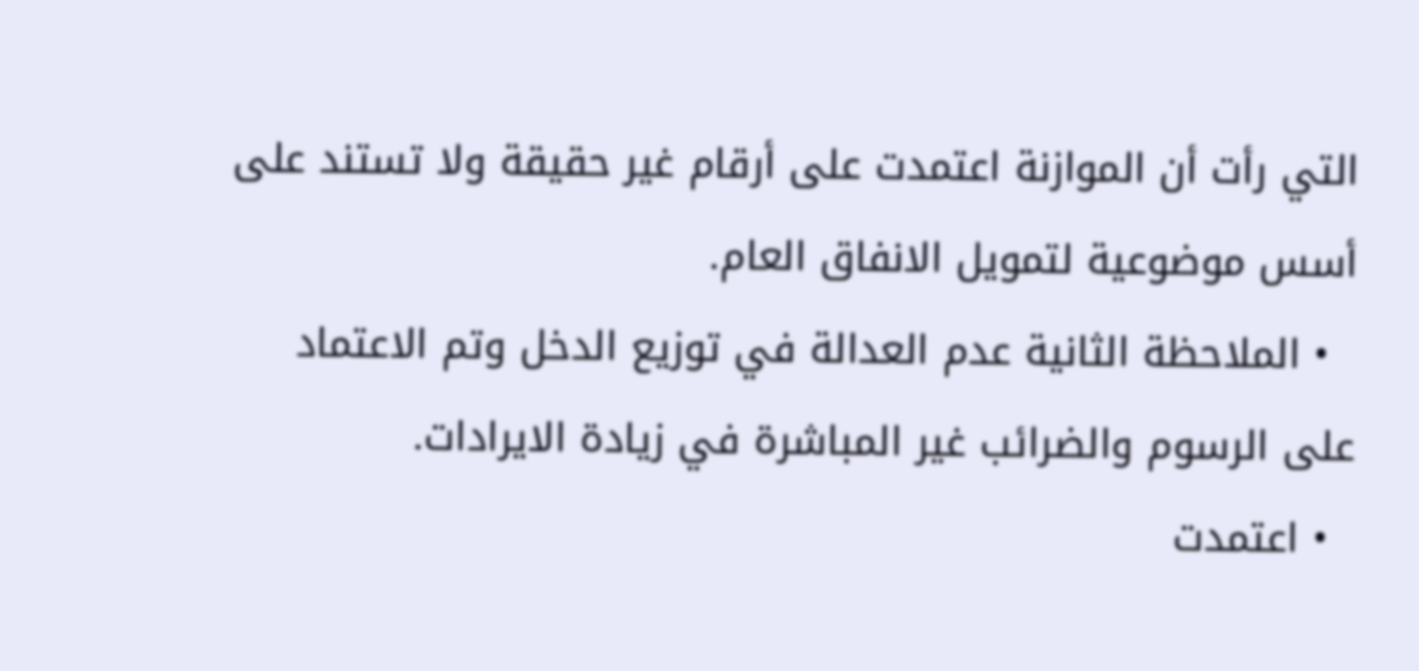التي رأت أن الموازنة اعتمدت على أرقام غير حقيقة ولا تستند على أسس موضوعية لتمويل الانفاق العام.
  • الملاحظة الثانية عدم العدالة في توزيع الدخل وتم الاعتماد على الرسوم والضرائب غير المباشرة في زيادة الايرادات.
  • اعتمدت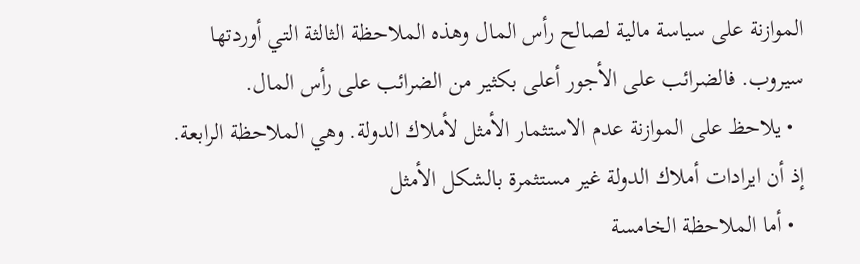الموازنة على سياسة مالية لصالح رأس المال وهذه الملاحظة الثالثة التي أوردتها سيروب. فالضرائب على الأجور أعلى بكثير من الضرائب على رأس المال.
  • يلاحظ على الموازنة عدم الاستثمار الأمثل لأملاك الدولة. وهي الملاحظة الرابعة. إذ أن ايرادات أملاك الدولة غير مستثمرة بالشكل الأمثل
  • أما الملاحظة الخامسة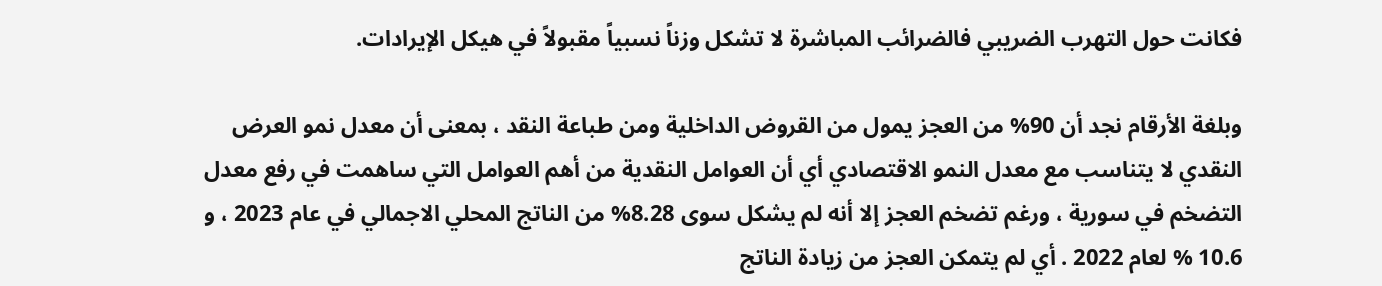فكانت حول التهرب الضريبي فالضرائب المباشرة لا تشكل وزناً نسبياً مقبولاً في هيكل الإيرادات.

وبلغة الأرقام نجد أن 90% من العجز يمول من القروض الداخلية ومن طباعة النقد ، بمعنى أن معدل نمو العرض النقدي لا يتناسب مع معدل النمو الاقتصادي أي أن العوامل النقدية من أهم العوامل التي ساهمت في رفع معدل التضخم في سورية ، ورغم تضخم العجز إلا أنه لم يشكل سوى 8.28% من الناتج المحلي الاجمالي في عام 2023 ، و 10.6 % لعام 2022 . أي لم يتمكن العجز من زيادة الناتج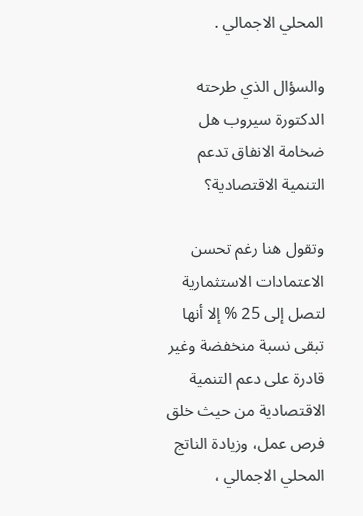المحلي الاجمالي .

والسؤال الذي طرحته الدكتورة سيروب هل ضخامة الانفاق تدعم التنمية الاقتصادية؟

وتقول هنا رغم تحسن الاعتمادات الاستثمارية لتصل إلى 25 % إلا أنها تبقى نسبة منخفضة وغير قادرة على دعم التنمية الاقتصادية من حيث خلق فرص عمل، وزيادة الناتج المحلي الاجمالي ،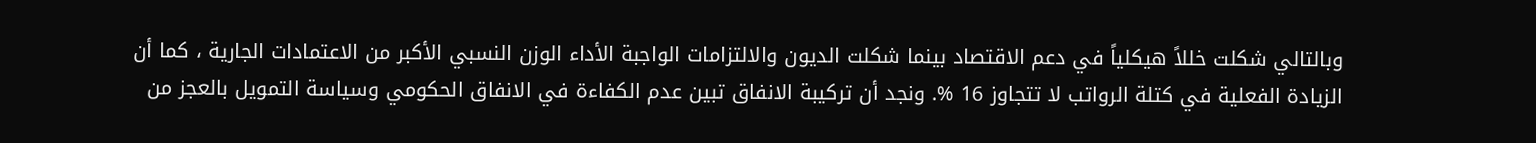وبالتالي شكلت خللاً هيكلياً في دعم الاقتصاد بينما شكلت الديون والالتزامات الواجبة الأداء الوزن النسبي الأكبر من الاعتمادات الجارية ، كما أن الزيادة الفعلية في كتلة الرواتب لا تتجاوز 16 %. ونجد أن تركيبة الانفاق تبين عدم الكفاءة في الانفاق الحكومي وسياسة التمويل بالعجز من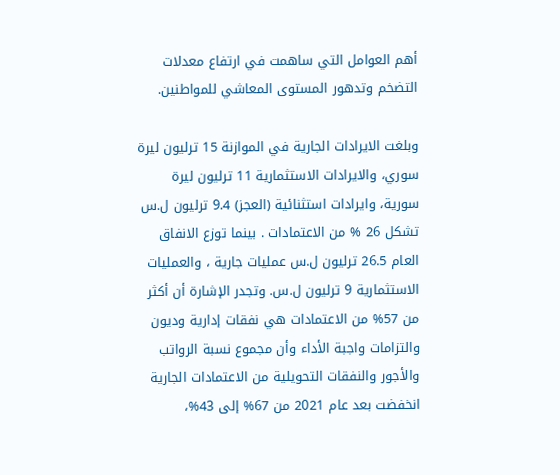أهم العوامل التي ساهمت في ارتفاع معدلات التضخم وتدهور المستوى المعاشي للمواطنين.

وبلغت الايرادات الجارية في الموازنة 15 ترليون ليرة سوري، والايرادات الاستثمارية 11 ترليون ليرة سورية، وايرادات استثنائية (العجز) 9.4 ترليون ل.س تشكل 26 % من الاعتمادات . بينما توزع الانفاق العام 26.5 ترليون ل.س عمليات جارية ، والعمليات الاستثمارية 9 ترليون ل.س. وتجدر الإشارة أن أكثر من 57% من الاعتمادات هي نفقات إدارية وديون والتزامات واجبة الأداء وأن مجموع نسبة الرواتب والأجور والنفقات التحويلية من الاعتمادات الجارية انخفضت بعد عام 2021 من 67% إلى 43%،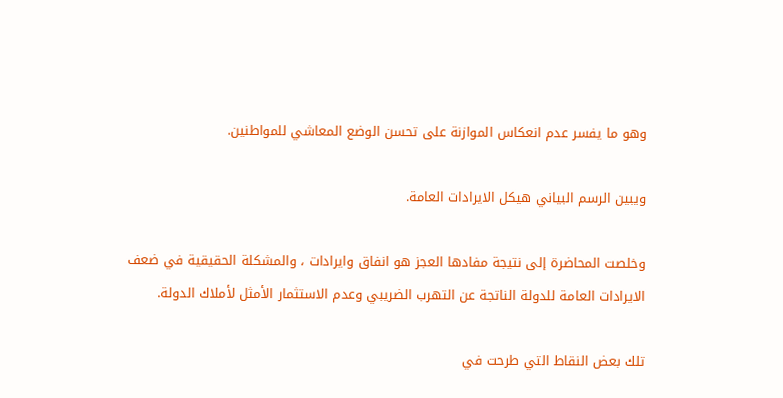وهو ما يفسر عدم انعكاس الموازنة على تحسن الوضع المعاشي للمواطنين.

ويبين الرسم البياني هيكل الايرادات العامة.

وخلصت المحاضرة إلى نتيجة مفادها العجز هو انفاق وايرادات ، والمشكلة الحقيقية في ضعف الايرادات العامة للدولة الناتجة عن التهرب الضريبي وعدم الاستثمار الأمثل لأملاك الدولة.

تلك بعض النقاط التي طرحت في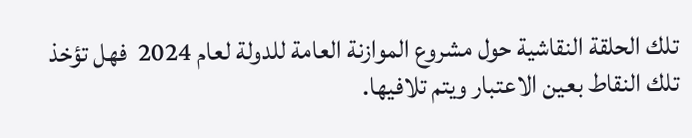تلك الحلقة النقاشية حول مشروع الموازنة العامة للدولة لعام 2024  فهل تؤخذ تلك النقاط بعين الاعتبار ويتم تلافيها.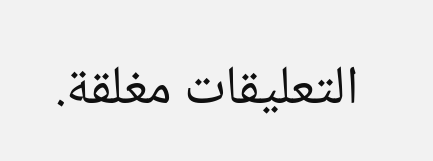التعليقات مغلقة.